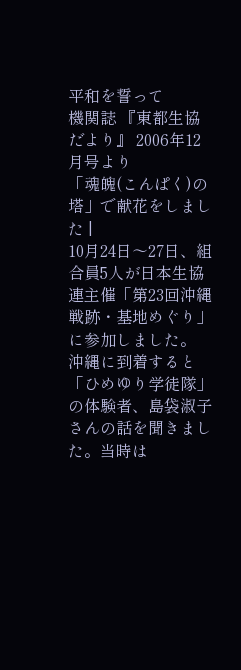平和を誓って
機関誌 『東都生協だより』 2006年12月号より
「魂魄(こんぱく)の塔」で献花をしました |
10月24日〜27日、組合員5人が日本生協連主催「第23回沖縄戦跡・基地めぐり」に参加しました。
沖縄に到着すると「ひめゆり学徒隊」の体験者、島袋淑子さんの話を聞きました。当時は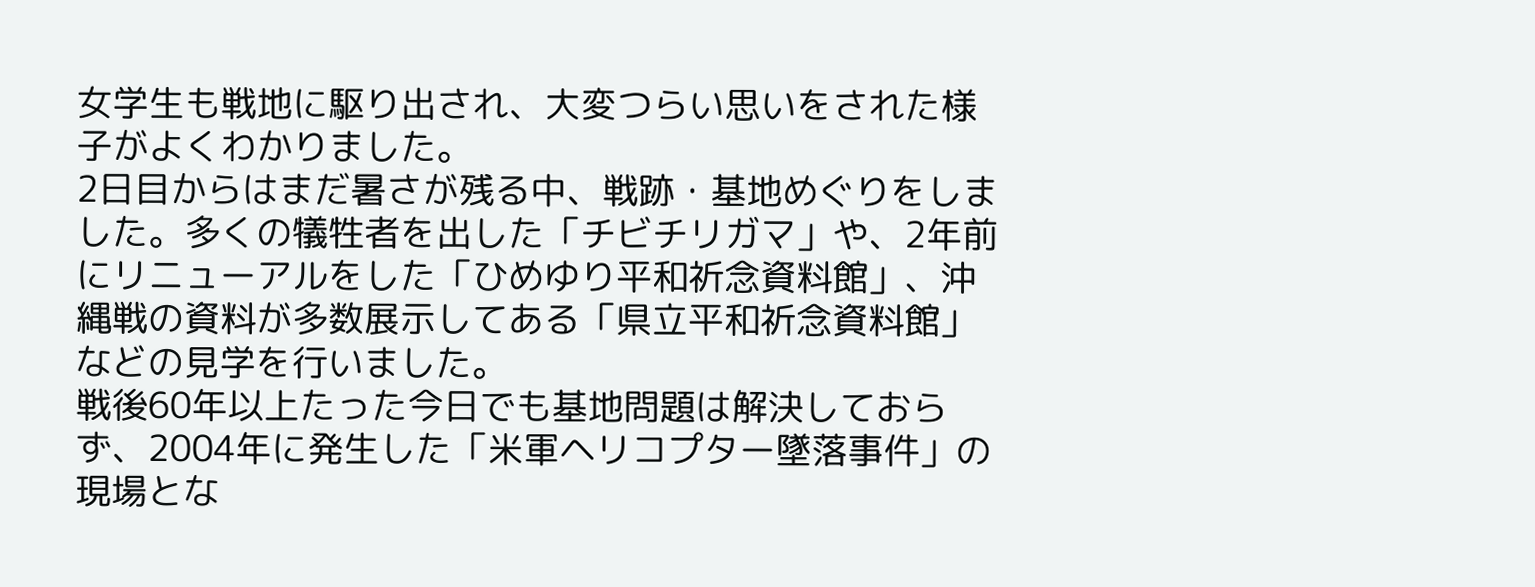女学生も戦地に駆り出され、大変つらい思いをされた様子がよくわかりました。
2日目からはまだ暑さが残る中、戦跡・基地めぐりをしました。多くの犠牲者を出した「チビチリガマ」や、2年前にリニューアルをした「ひめゆり平和祈念資料館」、沖縄戦の資料が多数展示してある「県立平和祈念資料館」などの見学を行いました。
戦後60年以上たった今日でも基地問題は解決しておらず、2004年に発生した「米軍ヘリコプター墜落事件」の現場とな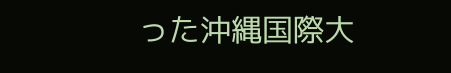った沖縄国際大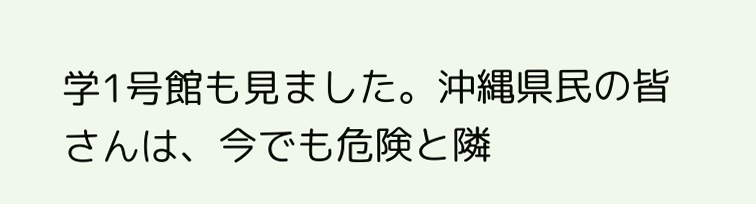学1号館も見ました。沖縄県民の皆さんは、今でも危険と隣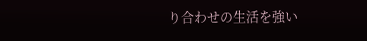り合わせの生活を強い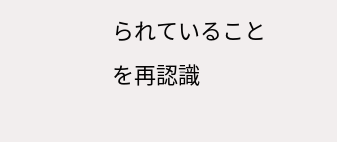られていることを再認識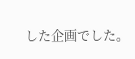した企画でした。